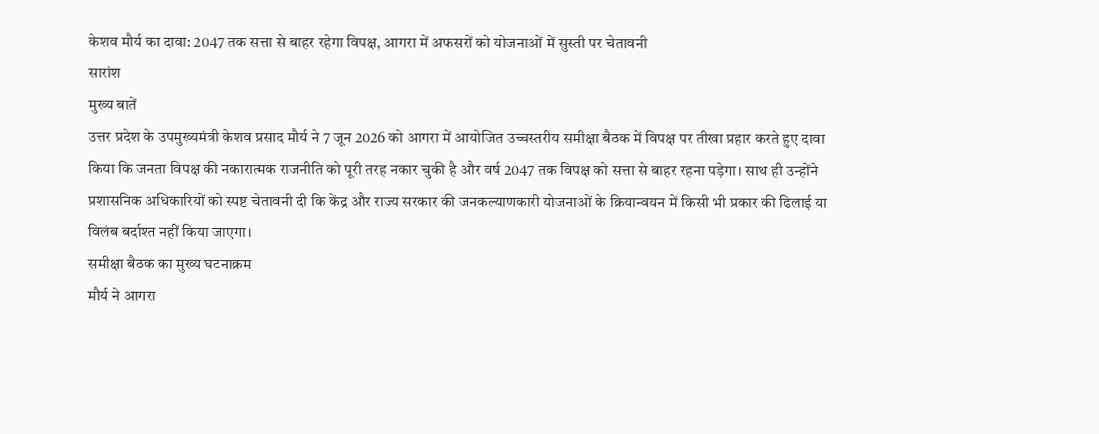केशव मौर्य का दावा: 2047 तक सत्ता से बाहर रहेगा विपक्ष, आगरा में अफसरों को योजनाओं में सुस्ती पर चेतावनी
सारांश
मुख्य बातें
उत्तर प्रदेश के उपमुख्यमंत्री केशव प्रसाद मौर्य ने 7 जून 2026 को आगरा में आयोजित उच्चस्तरीय समीक्षा बैठक में विपक्ष पर तीखा प्रहार करते हुए दावा किया कि जनता विपक्ष की नकारात्मक राजनीति को पूरी तरह नकार चुकी है और वर्ष 2047 तक विपक्ष को सत्ता से बाहर रहना पड़ेगा। साथ ही उन्होंने प्रशासनिक अधिकारियों को स्पष्ट चेतावनी दी कि केंद्र और राज्य सरकार की जनकल्याणकारी योजनाओं के क्रियान्वयन में किसी भी प्रकार की ढिलाई या विलंब बर्दाश्त नहीं किया जाएगा।
समीक्षा बैठक का मुख्य घटनाक्रम
मौर्य ने आगरा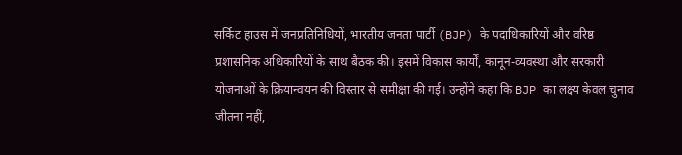सर्किट हाउस में जनप्रतिनिधियों, भारतीय जनता पार्टी (BJP) के पदाधिकारियों और वरिष्ठ प्रशासनिक अधिकारियों के साथ बैठक की। इसमें विकास कार्यों, कानून-व्यवस्था और सरकारी योजनाओं के क्रियान्वयन की विस्तार से समीक्षा की गई। उन्होंने कहा कि BJP का लक्ष्य केवल चुनाव जीतना नहीं,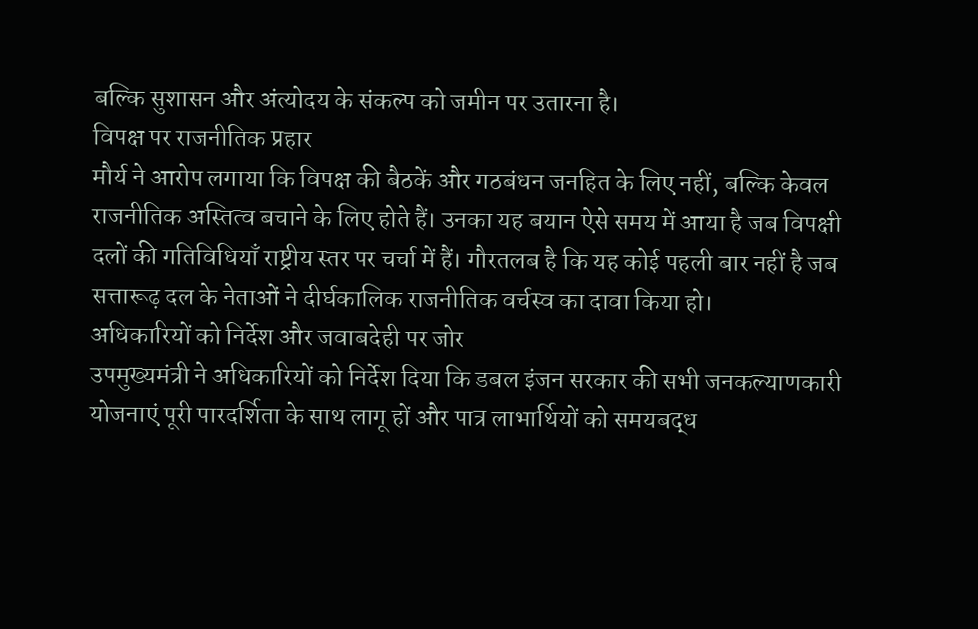बल्कि सुशासन और अंत्योदय के संकल्प को जमीन पर उतारना है।
विपक्ष पर राजनीतिक प्रहार
मौर्य ने आरोप लगाया कि विपक्ष की बैठकें और गठबंधन जनहित के लिए नहीं, बल्कि केवल राजनीतिक अस्तित्व बचाने के लिए होते हैं। उनका यह बयान ऐसे समय में आया है जब विपक्षी दलों की गतिविधियाँ राष्ट्रीय स्तर पर चर्चा में हैं। गौरतलब है कि यह कोई पहली बार नहीं है जब सत्तारूढ़ दल के नेताओं ने दीर्घकालिक राजनीतिक वर्चस्व का दावा किया हो।
अधिकारियों को निर्देश और जवाबदेही पर जोर
उपमुख्यमंत्री ने अधिकारियों को निर्देश दिया कि डबल इंजन सरकार की सभी जनकल्याणकारी योजनाएं पूरी पारदर्शिता के साथ लागू हों और पात्र लाभार्थियों को समयबद्ध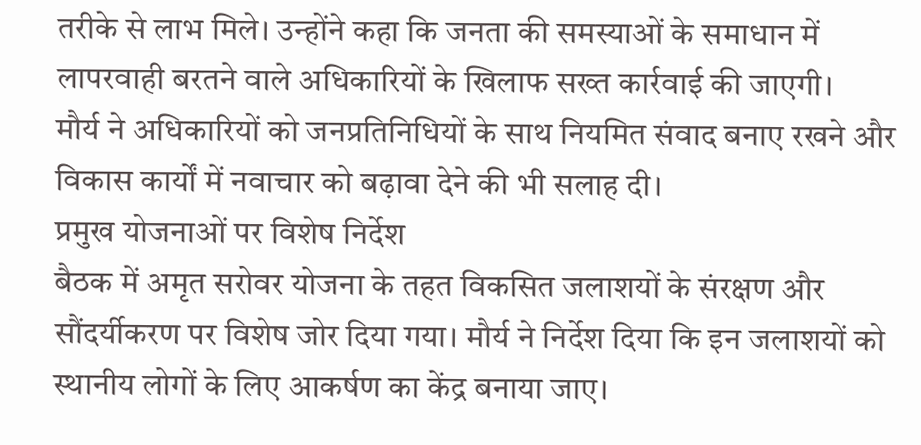तरीके से लाभ मिले। उन्होंने कहा कि जनता की समस्याओं के समाधान में लापरवाही बरतने वाले अधिकारियों के खिलाफ सख्त कार्रवाई की जाएगी।
मौर्य ने अधिकारियों को जनप्रतिनिधियों के साथ नियमित संवाद बनाए रखने और विकास कार्यों में नवाचार को बढ़ावा देने की भी सलाह दी।
प्रमुख योजनाओं पर विशेष निर्देश
बैठक में अमृत सरोवर योजना के तहत विकसित जलाशयों के संरक्षण और सौंदर्यीकरण पर विशेष जोर दिया गया। मौर्य ने निर्देश दिया कि इन जलाशयों को स्थानीय लोगों के लिए आकर्षण का केंद्र बनाया जाए।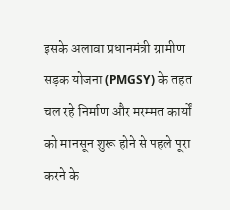इसके अलावा प्रधानमंत्री ग्रामीण सड़क योजना (PMGSY) के तहत चल रहे निर्माण और मरम्मत कार्यों को मानसून शुरू होने से पहले पूरा करने के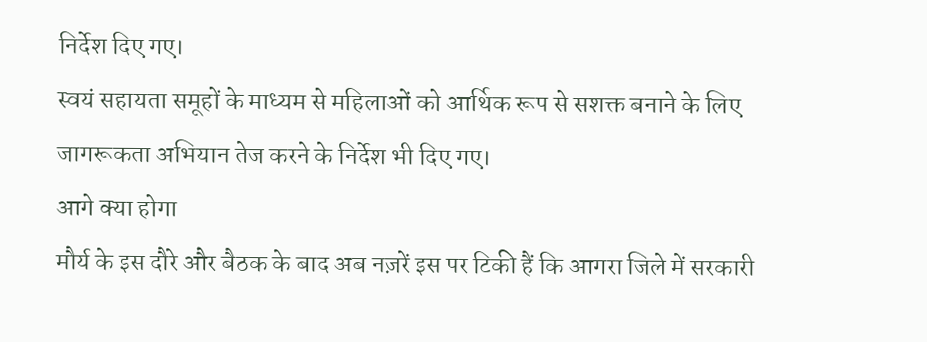निर्देश दिए गए।
स्वयं सहायता समूहों के माध्यम से महिलाओं को आर्थिक रूप से सशक्त बनाने के लिए जागरूकता अभियान तेज करने के निर्देश भी दिए गए।
आगे क्या होगा
मौर्य के इस दौरे और बैठक के बाद अब नज़रें इस पर टिकी हैं कि आगरा जिले में सरकारी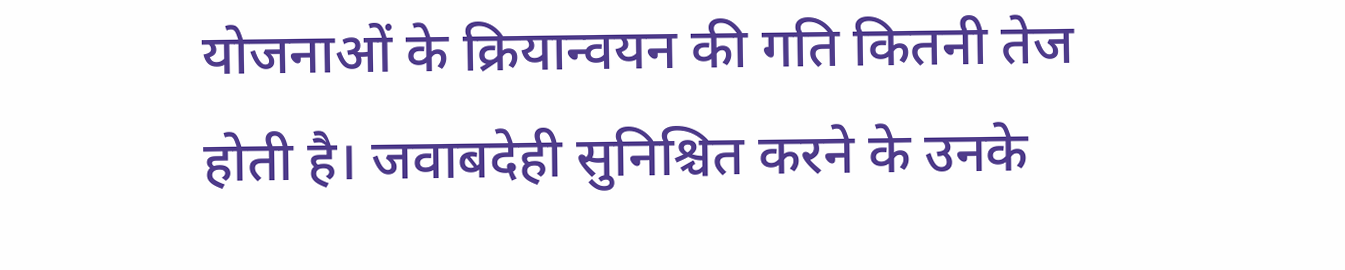योजनाओं के क्रियान्वयन की गति कितनी तेज होती है। जवाबदेही सुनिश्चित करने के उनके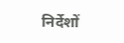निर्देशों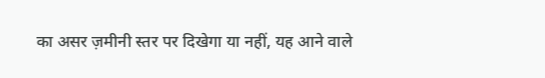का असर ज़मीनी स्तर पर दिखेगा या नहीं, यह आने वाले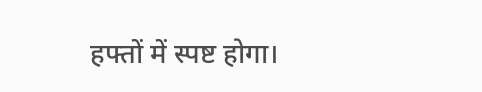हफ्तों में स्पष्ट होगा।